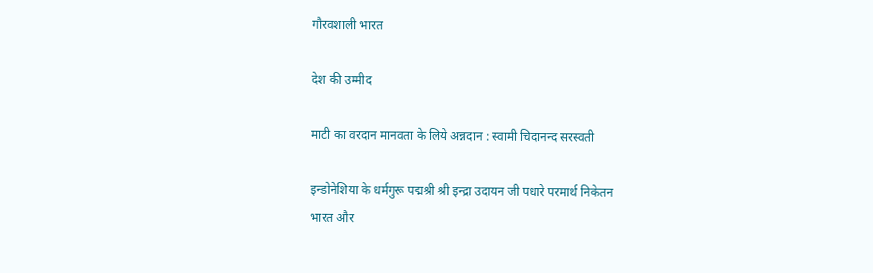गौरवशाली भारत

देश की उम्मीद

माटी का वरदान मानवता के लिये अन्नदान : स्वामी चिदानन्द सरस्वती

इन्डोनेशिया के धर्मगुरू पद्मश्री श्री इन्द्रा उदायन जी पधारे परमार्थ निकेतन
भारत और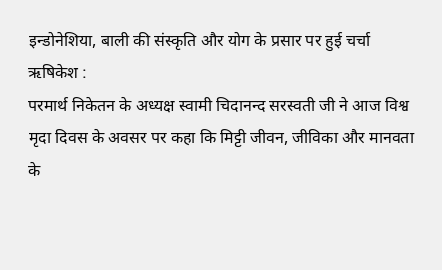इन्डोनेशिया, बाली की संस्कृति और योग के प्रसार पर हुई चर्चा
ऋषिकेश :
परमार्थ निकेतन के अध्यक्ष स्वामी चिदानन्द सरस्वती जी ने आज विश्व मृदा दिवस के अवसर पर कहा कि मिट्टी जीवन, जीविका और मानवता के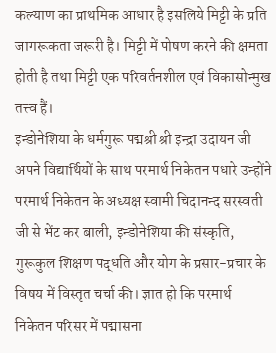कल्याण का प्राथमिक आधार है इसलिये मिट्टी के प्रति जागरूकता जरूरी है। मिट्टी में पोषण करने की क्षमता होती है तथा मिट्टी एक परिवर्तनशील एवं विकासोन्मुख तत्त्व हैं।
इन्डोनेशिया के धर्मगुरू पद्मश्री श्री इन्द्रा उदायन जी अपने विद्यार्थियों के साथ परमार्थ निकेतन पधारे उन्होंने परमार्थ निकेतन के अध्यक्ष स्वामी चिदानन्द सरस्वती जी से भेंट कर बाली, इन्डोनेशिया की संस्कृति, गुरूकुल शिक्षण पद्धति और योग के प्रसार-प्रचार के विषय में विस्तृत चर्चा की। ज्ञात हो कि परमार्थ निकेतन परिसर में पद्मासना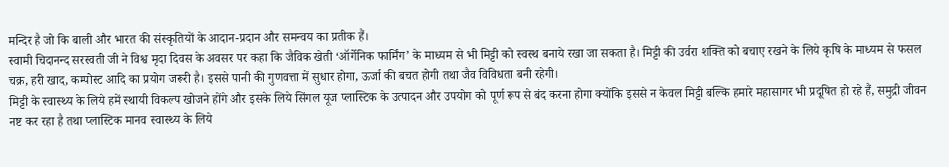मन्दिर है जो कि बाली और भारत की संस्कृतियों के आदान-प्रदान और समन्वय का प्रतीक हैं।
स्वामी चिदानन्द सरस्वती जी ने विश्व मृदा दिवस के अवसर पर कहा कि जैविक खेती ‘ऑर्गेनिक फार्मिंग’ के माध्यम से भी मिट्टी को स्वस्थ बनाये रखा जा सकता है। मिट्टी की उर्वरा शक्ति को बचाए रखने के लिये कृषि के माध्यम से फसल चक्र, हरी खाद, कम्पोस्ट आदि का प्रयोग जरूरी है। इससे पानी की गुणवत्ता में सुधार होगा, ऊर्जा की बचत होगी तथा जैव विविधता बनी रहेगी।
मिट्टी के स्वास्थ्य के लिये हमें स्थायी विकल्प खोजने होंगे और इसके लिये सिंगल यूज प्लास्टिक के उत्पादन और उपयोग को पूर्ण रूप से बंद करना होगा क्योंकि इससे न केवल मिट्टी बल्कि हमारे महासागर भी प्रदूषित हो रहे हैं, समुद्री जीवन नष्ट कर रहा है तथा प्लास्टिक मानव स्वास्थ्य के लिये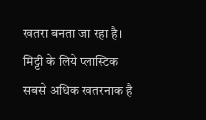खतरा बनता जा रहा है।
मिट्टी के लिये प्लास्टिक सबसे अधिक खतरनाक है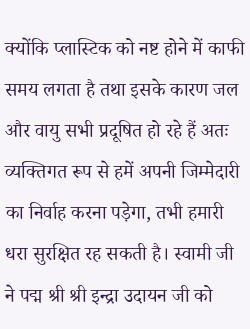क्योंकि प्लास्टिक को नष्ट होने में काफी समय लगता है तथा इसके कारण जल और वायु सभी प्रदूषित हो रहे हैं अतः व्यक्तिगत रूप से हमें अपनी जिम्मेदारी का निर्वाह करना पड़ेगा, तभी हमारी धरा सुरक्षित रह सकती है। स्वामी जी ने पद्म श्री श्री इन्द्रा उदायन जी को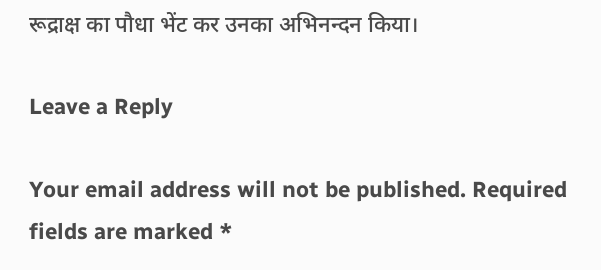रूद्राक्ष का पौधा भेंट कर उनका अभिनन्दन किया।

Leave a Reply

Your email address will not be published. Required fields are marked *